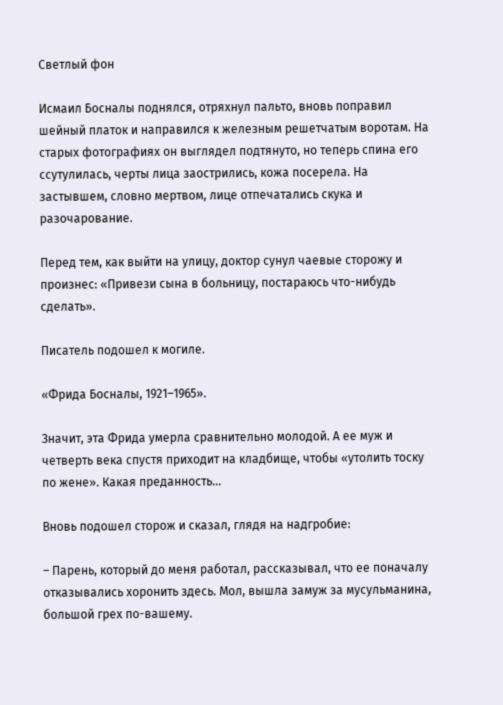Светлый фон

Исмаил Босналы поднялся, отряхнул пальто, вновь поправил шейный платок и направился к железным решетчатым воротам. На старых фотографиях он выглядел подтянуто, но теперь спина его ссутулилась, черты лица заострились, кожа посерела. На застывшем, словно мертвом, лице отпечатались скука и разочарование.

Перед тем, как выйти на улицу, доктор сунул чаевые сторожу и произнес: «Привези сына в больницу, постараюсь что-нибудь сделать».

Писатель подошел к могиле.

«Фрида Босналы, 1921–1965».

Значит, эта Фрида умерла сравнительно молодой. А ее муж и четверть века спустя приходит на кладбище, чтобы «утолить тоску по жене». Какая преданность…

Вновь подошел сторож и сказал, глядя на надгробие:

– Парень, который до меня работал, рассказывал, что ее поначалу отказывались хоронить здесь. Мол, вышла замуж за мусульманина, большой грех по-вашему.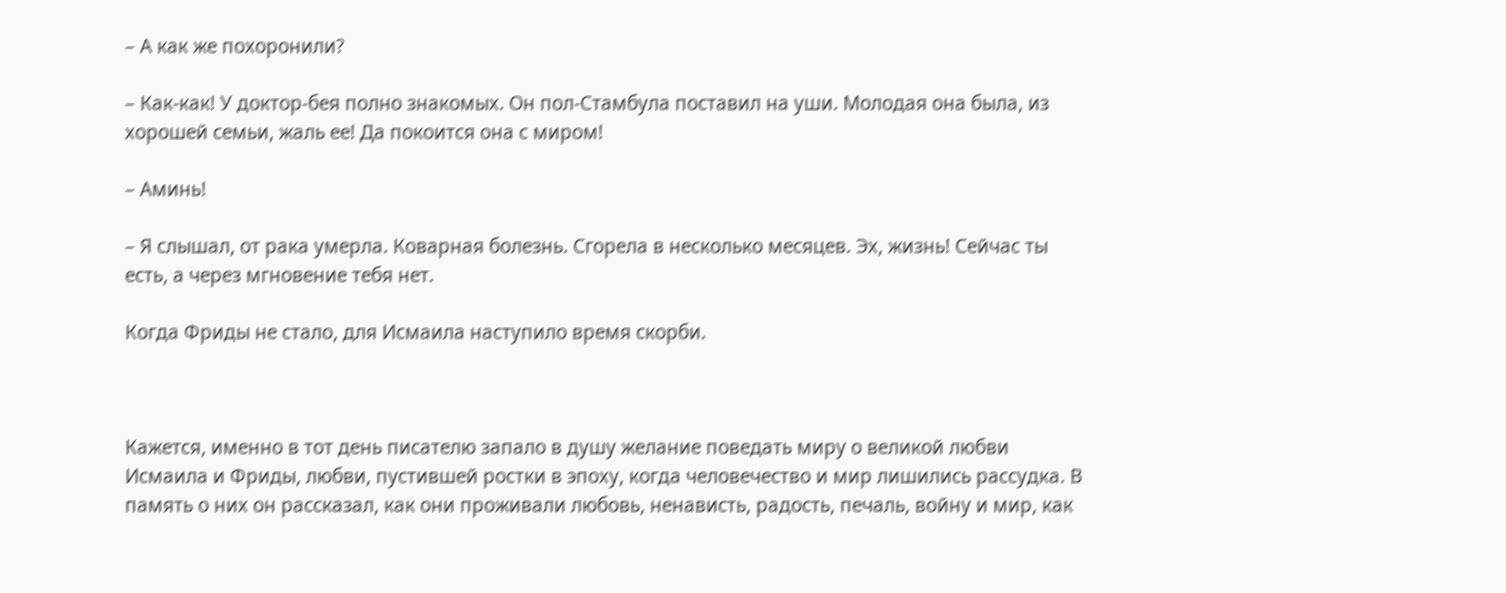– А как же похоронили?

– Как-как! У доктор-бея полно знакомых. Он пол-Стамбула поставил на уши. Молодая она была, из хорошей семьи, жаль ее! Да покоится она с миром!

– Аминь!

– Я слышал, от рака умерла. Коварная болезнь. Сгорела в несколько месяцев. Эх, жизнь! Сейчас ты есть, а через мгновение тебя нет.

Когда Фриды не стало, для Исмаила наступило время скорби.



Кажется, именно в тот день писателю запало в душу желание поведать миру о великой любви Исмаила и Фриды, любви, пустившей ростки в эпоху, когда человечество и мир лишились рассудка. В память о них он рассказал, как они проживали любовь, ненависть, радость, печаль, войну и мир, как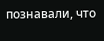познавали, что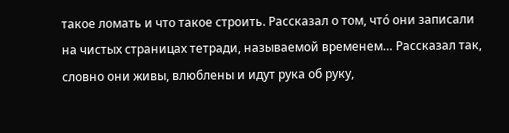такое ломать и что такое строить. Рассказал о том, чтó они записали на чистых страницах тетради, называемой временем… Рассказал так, словно они живы, влюблены и идут рука об руку,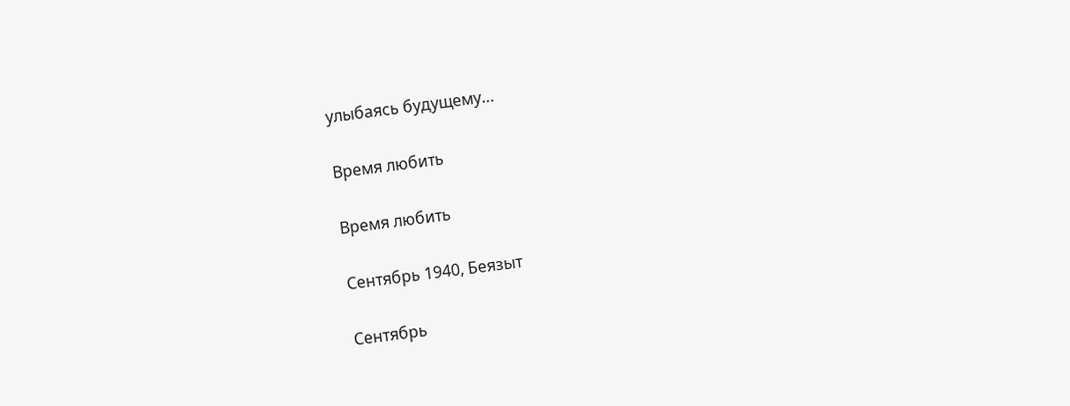улыбаясь будущему…

Время любить

Время любить

Сентябрь 1940, Беязыт

Сентябрь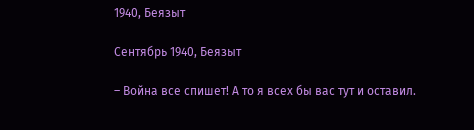1940, Беязыт

Сентябрь 1940, Беязыт

– Война все спишет! А то я всех бы вас тут и оставил.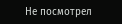Не посмотрел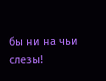бы ни на чьи слезы!